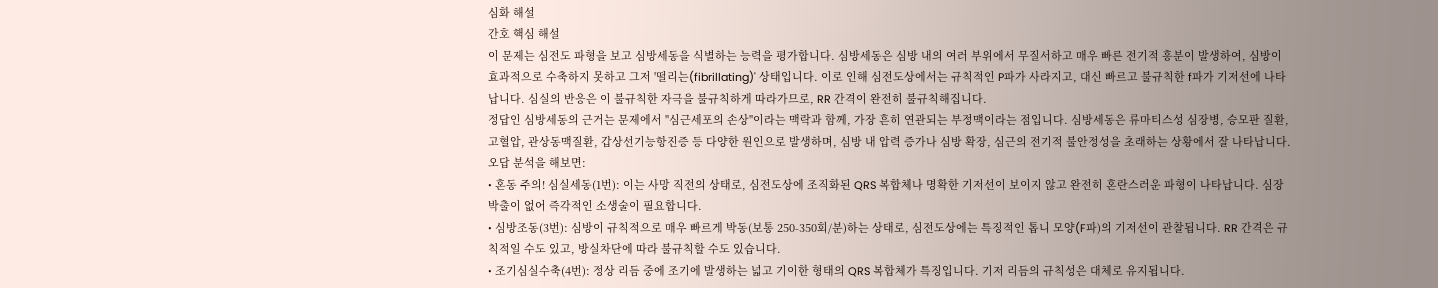심화 해설
간호 핵심 해설
이 문제는 심전도 파형을 보고 심방세동을 식별하는 능력을 평가합니다. 심방세동은 심방 내의 여러 부위에서 무질서하고 매우 빠른 전기적 흥분이 발생하여, 심방이 효과적으로 수축하지 못하고 그저 '떨리는(fibrillating)' 상태입니다. 이로 인해 심전도상에서는 규칙적인 P파가 사라지고, 대신 빠르고 불규칙한 f파가 기저선에 나타납니다. 심실의 반응은 이 불규칙한 자극을 불규칙하게 따라가므로, RR 간격이 완전히 불규칙해집니다.
정답인 심방세동의 근거는 문제에서 "심근세포의 손상"이라는 맥락과 함께, 가장 흔히 연관되는 부정맥이라는 점입니다. 심방세동은 류마티스성 심장병, 승모판 질환, 고혈압, 관상동맥질환, 갑상선기능항진증 등 다양한 원인으로 발생하며, 심방 내 압력 증가나 심방 확장, 심근의 전기적 불안정성을 초래하는 상황에서 잘 나타납니다.
오답 분석을 해보면:
• 혼동 주의! 심실세동(1번): 이는 사망 직전의 상태로, 심전도상에 조직화된 QRS 복합체나 명확한 기저선이 보이지 않고 완전히 혼란스러운 파형이 나타납니다. 심장 박출이 없어 즉각적인 소생술이 필요합니다.
• 심방조동(3번): 심방이 규칙적으로 매우 빠르게 박동(보통 250-350회/분)하는 상태로, 심전도상에는 특징적인 톱니 모양(F파)의 기저선이 관찰됩니다. RR 간격은 규칙적일 수도 있고, 방실차단에 따라 불규칙할 수도 있습니다.
• 조기심실수축(4번): 정상 리듬 중에 조기에 발생하는 넓고 기이한 형태의 QRS 복합체가 특징입니다. 기저 리듬의 규칙성은 대체로 유지됩니다.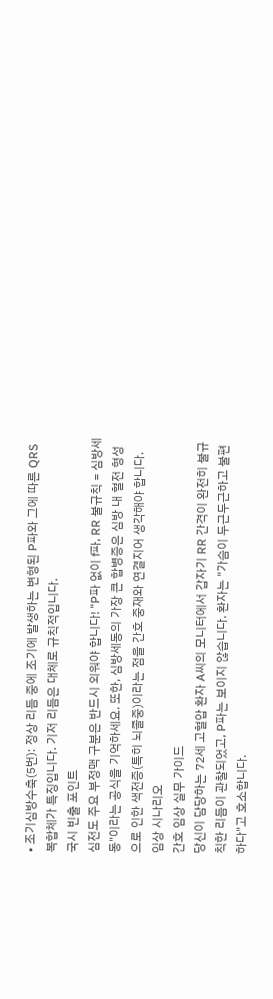• 조기심방수축(5번): 정상 리듬 중에 조기에 발생하는 변형된 P파와 그에 따른 QRS 복합체가 특징입니다. 기저 리듬은 대체로 규칙적입니다.
국시 빈출 포인트
심전도 주요 부정맥 구분은 반드시 외워야 합니다! "P파 없이 f파, RR 불규칙 = 심방세동"이라는 공식을 기억하세요. 또한, 심방세동의 가장 큰 합병증은 심방 내 혈전 형성으로 인한 색전증(특히 뇌졸중)이라는 점을 간호 중재와 연결지어 생각해야 합니다.
임상 시나리오
간호 임상 실무 가이드
당신이 담당하는 72세 고혈압 환자 A씨의 모니터에서 갑자기 RR 간격이 완전히 불규칙한 리듬이 관찰되었고, P파는 보이지 않습니다. 환자는 "가슴이 두근두근하고 불편하다"고 호소합니다.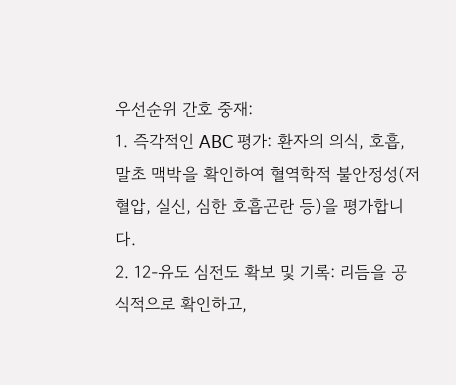우선순위 간호 중재:
1. 즉각적인 ABC 평가: 환자의 의식, 호흡, 말초 맥박을 확인하여 혈역학적 불안정성(저혈압, 실신, 심한 호흡곤란 등)을 평가합니다.
2. 12-유도 심전도 확보 및 기록: 리듬을 공식적으로 확인하고,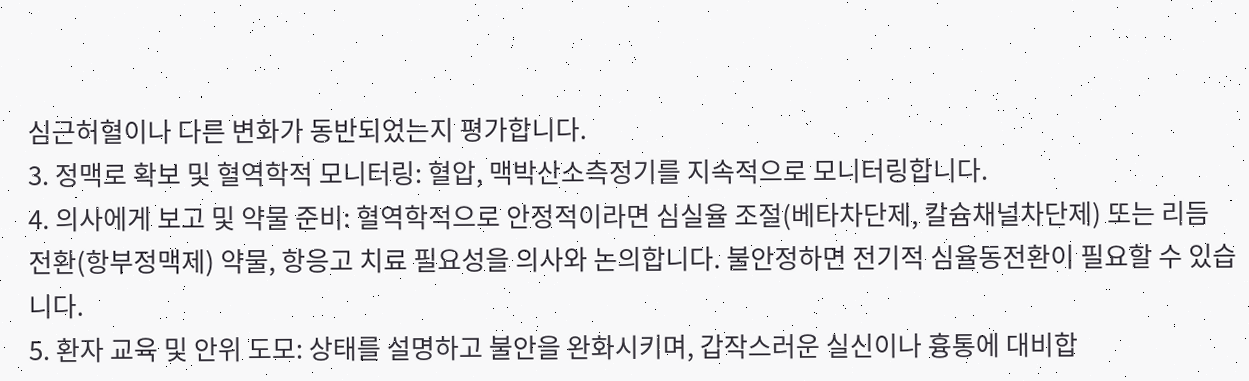심근허혈이나 다른 변화가 동반되었는지 평가합니다.
3. 정맥로 확보 및 혈역학적 모니터링: 혈압, 맥박산소측정기를 지속적으로 모니터링합니다.
4. 의사에게 보고 및 약물 준비: 혈역학적으로 안정적이라면 심실율 조절(베타차단제, 칼슘채널차단제) 또는 리듬 전환(항부정맥제) 약물, 항응고 치료 필요성을 의사와 논의합니다. 불안정하면 전기적 심율동전환이 필요할 수 있습니다.
5. 환자 교육 및 안위 도모: 상태를 설명하고 불안을 완화시키며, 갑작스러운 실신이나 흉통에 대비합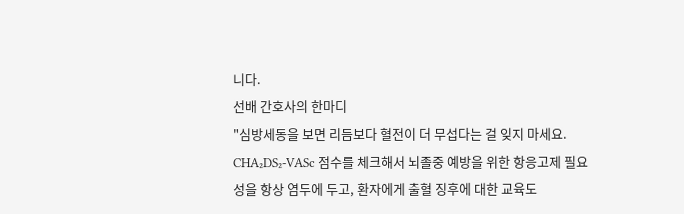니다.
선배 간호사의 한마디
"심방세동을 보면 리듬보다 혈전이 더 무섭다는 걸 잊지 마세요. CHA₂DS₂-VASc 점수를 체크해서 뇌졸중 예방을 위한 항응고제 필요성을 항상 염두에 두고, 환자에게 출혈 징후에 대한 교육도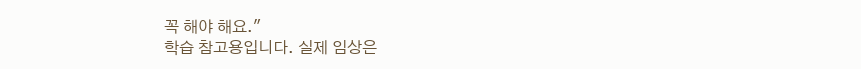꼭 해야 해요."
학습 참고용입니다. 실제 임상은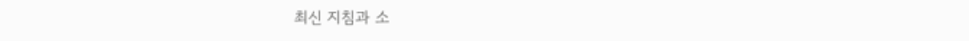최신 지침과 소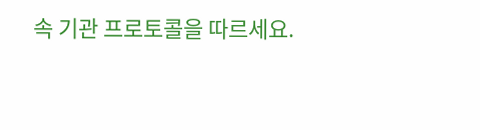속 기관 프로토콜을 따르세요.